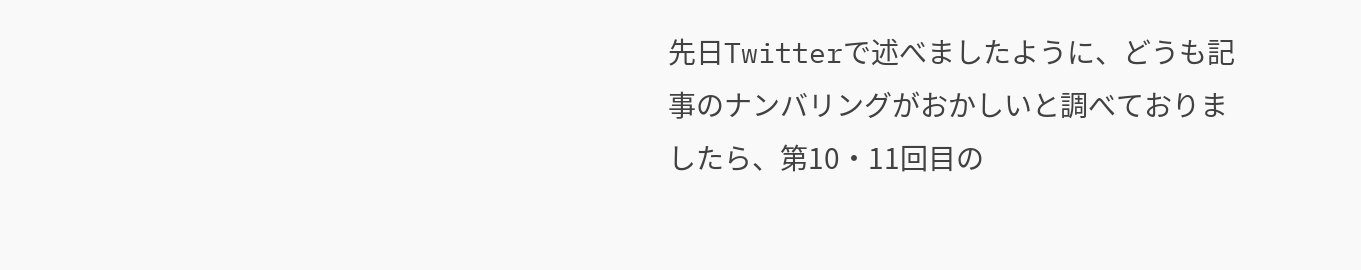先日Twitterで述べましたように、どうも記事のナンバリングがおかしいと調べておりましたら、第10・11回目の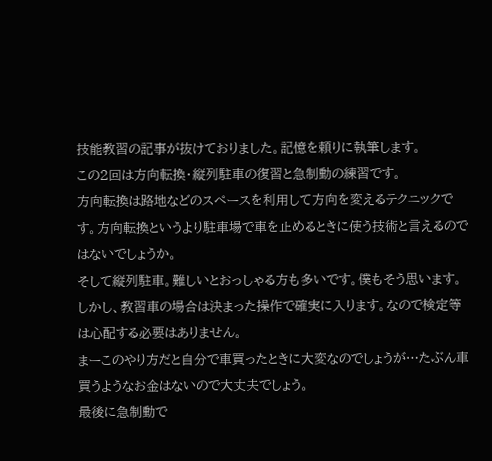技能教習の記事が抜けておりました。記憶を頼りに執筆します。
この2回は方向転換・縦列駐車の復習と急制動の練習です。
方向転換は路地などのスペースを利用して方向を変えるテクニックです。方向転換というより駐車場で車を止めるときに使う技術と言えるのではないでしょうか。
そして縦列駐車。難しいとおっしゃる方も多いです。僕もそう思います。
しかし、教習車の場合は決まった操作で確実に入ります。なので検定等は心配する必要はありません。
まーこのやり方だと自分で車買ったときに大変なのでしょうが…たぶん車買うようなお金はないので大丈夫でしょう。
最後に急制動で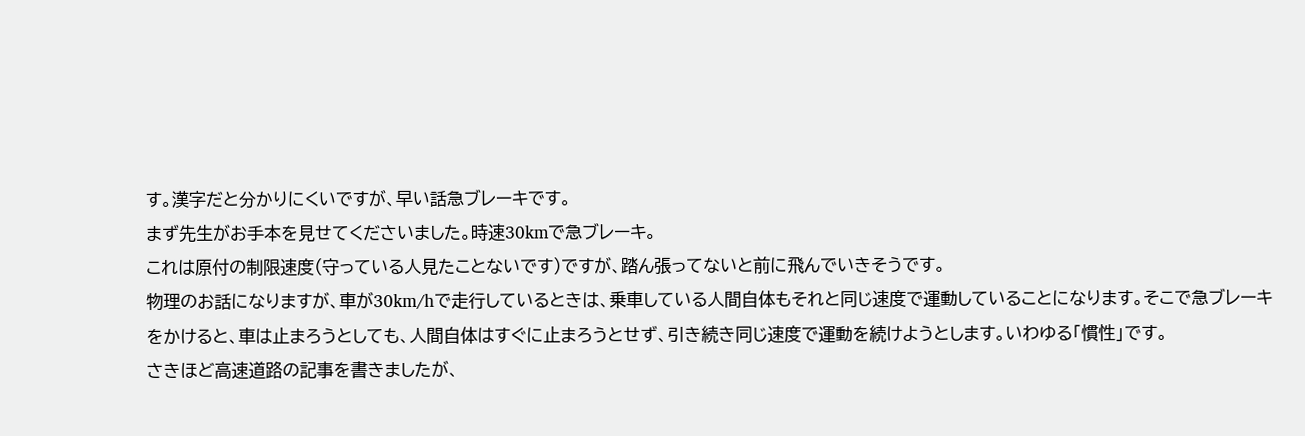す。漢字だと分かりにくいですが、早い話急ブレーキです。
まず先生がお手本を見せてくださいました。時速30kmで急ブレーキ。
これは原付の制限速度(守っている人見たことないです)ですが、踏ん張ってないと前に飛んでいきそうです。
物理のお話になりますが、車が30km/hで走行しているときは、乗車している人間自体もそれと同じ速度で運動していることになります。そこで急ブレーキをかけると、車は止まろうとしても、人間自体はすぐに止まろうとせず、引き続き同じ速度で運動を続けようとします。いわゆる「慣性」です。
さきほど高速道路の記事を書きましたが、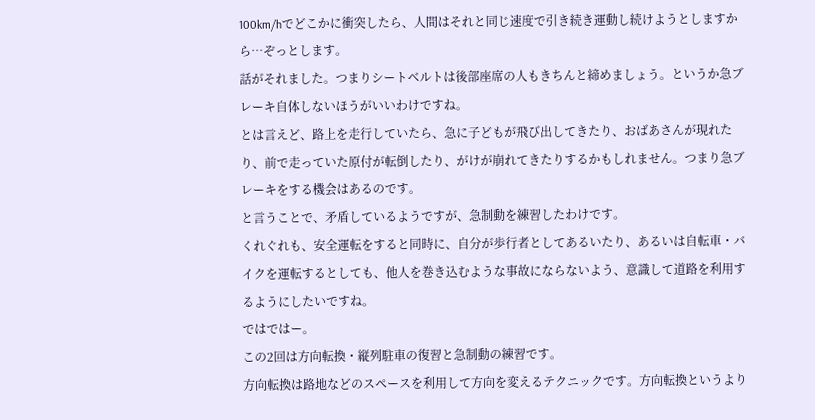100km/hでどこかに衝突したら、人間はそれと同じ速度で引き続き運動し続けようとしますから…ぞっとします。
話がそれました。つまりシートベルトは後部座席の人もきちんと締めましょう。というか急ブレーキ自体しないほうがいいわけですね。
とは言えど、路上を走行していたら、急に子どもが飛び出してきたり、おばあさんが現れたり、前で走っていた原付が転倒したり、がけが崩れてきたりするかもしれません。つまり急ブレーキをする機会はあるのです。
と言うことで、矛盾しているようですが、急制動を練習したわけです。
くれぐれも、安全運転をすると同時に、自分が歩行者としてあるいたり、あるいは自転車・バイクを運転するとしても、他人を巻き込むような事故にならないよう、意識して道路を利用するようにしたいですね。
ではではー。
この2回は方向転換・縦列駐車の復習と急制動の練習です。
方向転換は路地などのスペースを利用して方向を変えるテクニックです。方向転換というより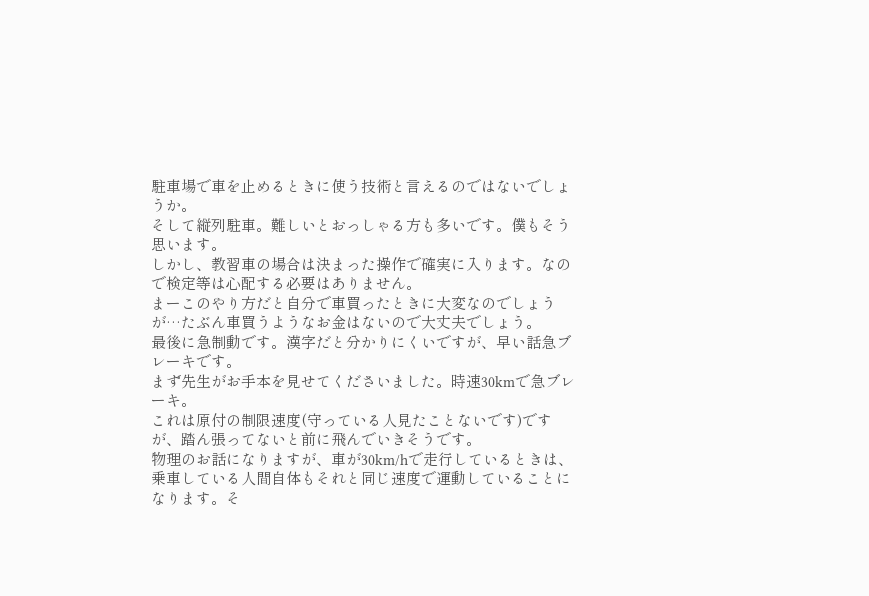駐車場で車を止めるときに使う技術と言えるのではないでしょうか。
そして縦列駐車。難しいとおっしゃる方も多いです。僕もそう思います。
しかし、教習車の場合は決まった操作で確実に入ります。なので検定等は心配する必要はありません。
まーこのやり方だと自分で車買ったときに大変なのでしょうが…たぶん車買うようなお金はないので大丈夫でしょう。
最後に急制動です。漢字だと分かりにくいですが、早い話急ブレーキです。
まず先生がお手本を見せてくださいました。時速30kmで急ブレーキ。
これは原付の制限速度(守っている人見たことないです)ですが、踏ん張ってないと前に飛んでいきそうです。
物理のお話になりますが、車が30km/hで走行しているときは、乗車している人間自体もそれと同じ速度で運動していることになります。そ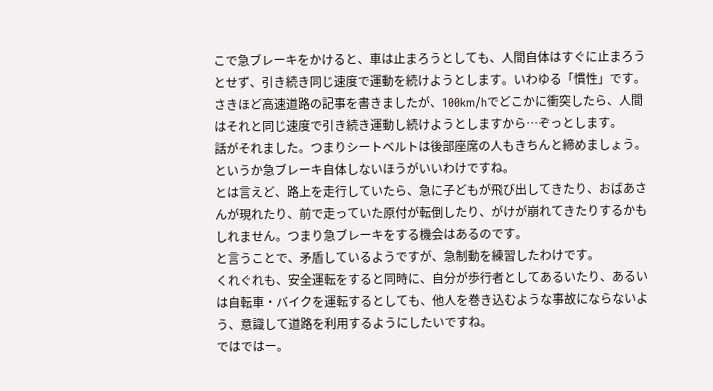こで急ブレーキをかけると、車は止まろうとしても、人間自体はすぐに止まろうとせず、引き続き同じ速度で運動を続けようとします。いわゆる「慣性」です。
さきほど高速道路の記事を書きましたが、100km/hでどこかに衝突したら、人間はそれと同じ速度で引き続き運動し続けようとしますから…ぞっとします。
話がそれました。つまりシートベルトは後部座席の人もきちんと締めましょう。というか急ブレーキ自体しないほうがいいわけですね。
とは言えど、路上を走行していたら、急に子どもが飛び出してきたり、おばあさんが現れたり、前で走っていた原付が転倒したり、がけが崩れてきたりするかもしれません。つまり急ブレーキをする機会はあるのです。
と言うことで、矛盾しているようですが、急制動を練習したわけです。
くれぐれも、安全運転をすると同時に、自分が歩行者としてあるいたり、あるいは自転車・バイクを運転するとしても、他人を巻き込むような事故にならないよう、意識して道路を利用するようにしたいですね。
ではではー。